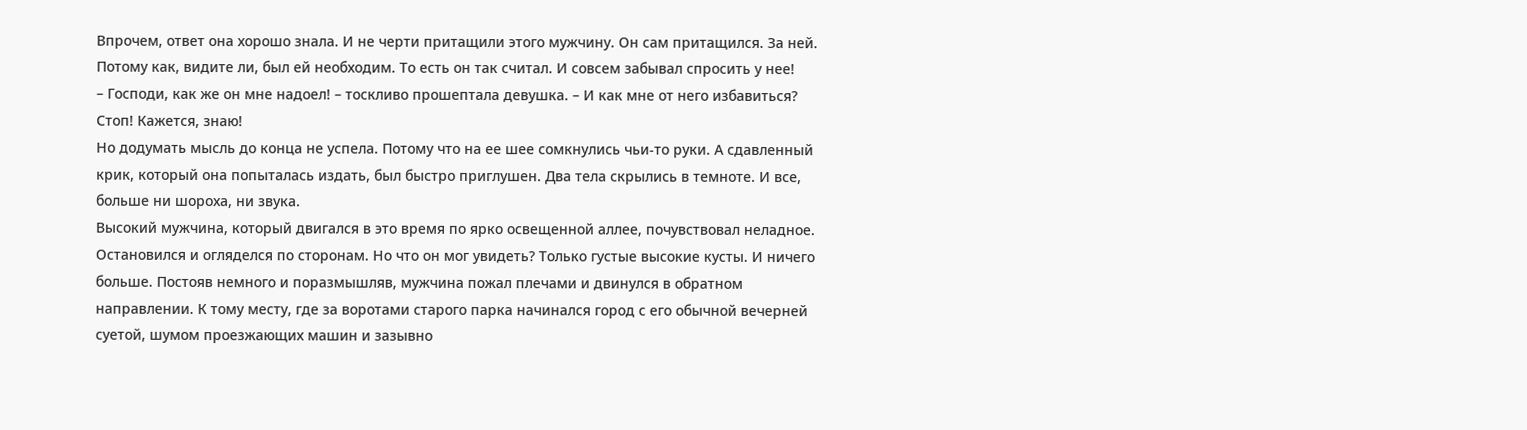Впрочем, ответ она хорошо знала. И не черти притащили этого мужчину. Он сам притащился. За ней. Потому как, видите ли, был ей необходим. То есть он так считал. И совсем забывал спросить у нее!
– Господи, как же он мне надоел! – тоскливо прошептала девушка. – И как мне от него избавиться? Стоп! Кажется, знаю!
Но додумать мысль до конца не успела. Потому что на ее шее сомкнулись чьи-то руки. А сдавленный крик, который она попыталась издать, был быстро приглушен. Два тела скрылись в темноте. И все, больше ни шороха, ни звука.
Высокий мужчина, который двигался в это время по ярко освещенной аллее, почувствовал неладное. Остановился и огляделся по сторонам. Но что он мог увидеть? Только густые высокие кусты. И ничего больше. Постояв немного и поразмышляв, мужчина пожал плечами и двинулся в обратном направлении. К тому месту, где за воротами старого парка начинался город с его обычной вечерней суетой, шумом проезжающих машин и зазывно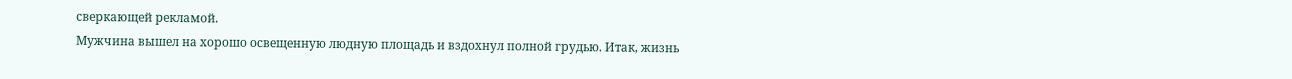сверкающей рекламой.
Мужчина вышел на хорошо освещенную людную площадь и вздохнул полной грудью. Итак, жизнь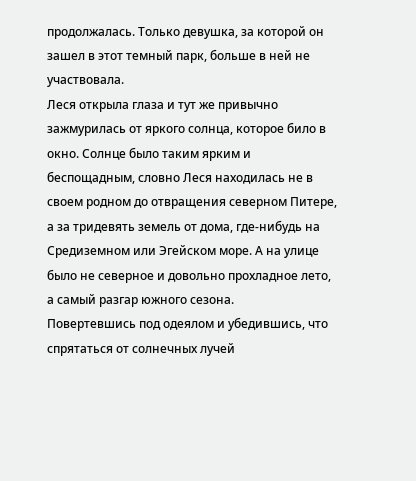продолжалась. Только девушка, за которой он зашел в этот темный парк, больше в ней не участвовала.
Леся открыла глаза и тут же привычно зажмурилась от яркого солнца, которое било в окно. Солнце было таким ярким и беспощадным, словно Леся находилась не в своем родном до отвращения северном Питере, а за тридевять земель от дома, где-нибудь на Средиземном или Эгейском море. А на улице было не северное и довольно прохладное лето, а самый разгар южного сезона.
Повертевшись под одеялом и убедившись, что спрятаться от солнечных лучей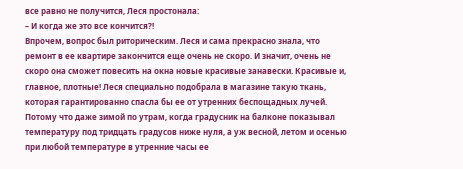все равно не получится, Леся простонала:
– И когда же это все кончится?!
Впрочем, вопрос был риторическим. Леся и сама прекрасно знала, что ремонт в ее квартире закончится еще очень не скоро. И значит, очень не скоро она сможет повесить на окна новые красивые занавески. Красивые и, главное, плотные! Леся специально подобрала в магазине такую ткань, которая гарантированно спасла бы ее от утренних беспощадных лучей. Потому что даже зимой по утрам, когда градусник на балконе показывал температуру под тридцать градусов ниже нуля, а уж весной, летом и осенью при любой температуре в утренние часы ее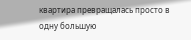квартира превращалась просто в одну большую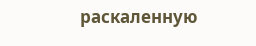раскаленную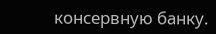консервную банку.